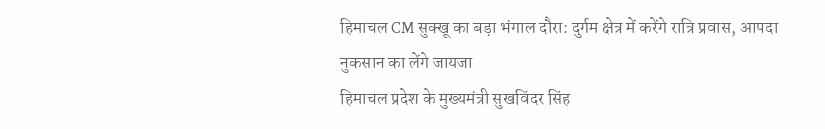हिमाचल CM सुक्खू का बड़ा भंगाल दौरा: दुर्गम क्षेत्र में करेंगे रात्रि प्रवास, आपदा नुकसान का लेंगे जायजा
हिमाचल प्रदेश के मुख्यमंत्री सुखविंदर सिंह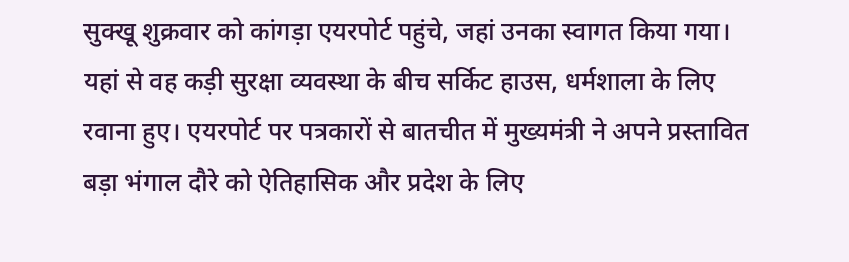सुक्खू शुक्रवार को कांगड़ा एयरपोर्ट पहुंचे, जहां उनका स्वागत किया गया। यहां से वह कड़ी सुरक्षा व्यवस्था के बीच सर्किट हाउस, धर्मशाला के लिए रवाना हुए। एयरपोर्ट पर पत्रकारों से बातचीत में मुख्यमंत्री ने अपने प्रस्तावित बड़ा भंगाल दौरे को ऐतिहासिक और प्रदेश के लिए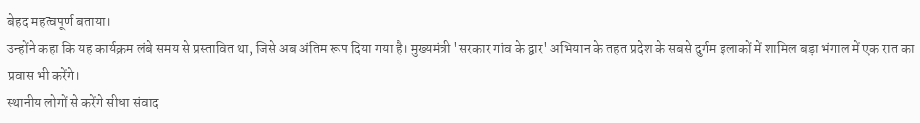बेहद महत्वपूर्ण बताया।
उन्होंने कहा कि यह कार्यक्रम लंबे समय से प्रस्तावित था, जिसे अब अंतिम रूप दिया गया है। मुख्यमंत्री 'सरकार गांव के द्वार' अभियान के तहत प्रदेश के सबसे दुर्गम इलाकों में शामिल बड़ा भंगाल में एक रात का प्रवास भी करेंगे।
स्थानीय लोगों से करेंगे सीधा संवाद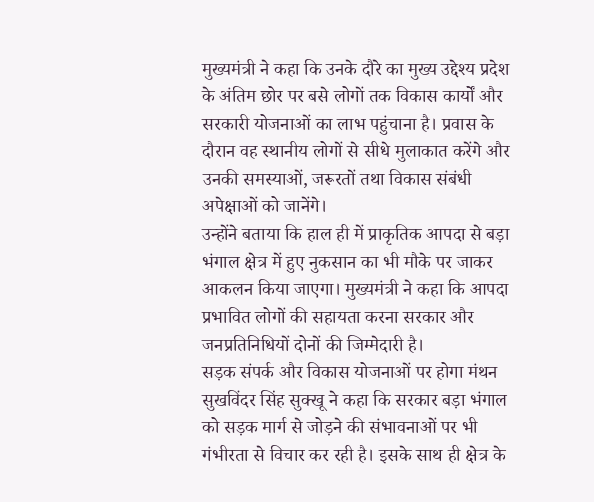मुख्यमंत्री ने कहा कि उनके दौरे का मुख्य उद्देश्य प्रदेश के अंतिम छोर पर बसे लोगों तक विकास कार्यों और सरकारी योजनाओं का लाभ पहुंचाना है। प्रवास के दौरान वह स्थानीय लोगों से सीधे मुलाकात करेंगे और उनकी समस्याओं, जरूरतों तथा विकास संबंधी अपेक्षाओं को जानेंगे।
उन्होंने बताया कि हाल ही में प्राकृतिक आपदा से बड़ा भंगाल क्षेत्र में हुए नुकसान का भी मौके पर जाकर आकलन किया जाएगा। मुख्यमंत्री ने कहा कि आपदा प्रभावित लोगों की सहायता करना सरकार और जनप्रतिनिधियों दोनों की जिम्मेदारी है।
सड़क संपर्क और विकास योजनाओं पर होगा मंथन
सुखविंदर सिंह सुक्खू ने कहा कि सरकार बड़ा भंगाल को सड़क मार्ग से जोड़ने की संभावनाओं पर भी गंभीरता से विचार कर रही है। इसके साथ ही क्षेत्र के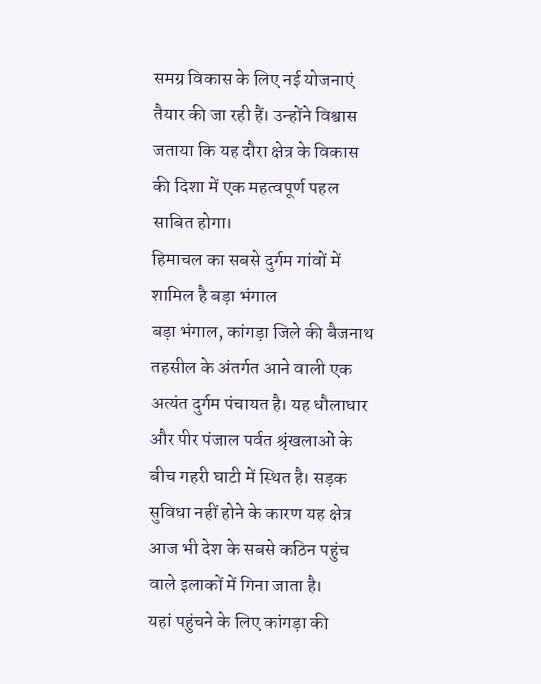समग्र विकास के लिए नई योजनाएं तैयार की जा रही हैं। उन्होंने विश्वास जताया कि यह दौरा क्षेत्र के विकास की दिशा में एक महत्वपूर्ण पहल साबित होगा।
हिमाचल का सबसे दुर्गम गांवों में शामिल है बड़ा भंगाल
बड़ा भंगाल, कांगड़ा जिले की बैजनाथ तहसील के अंतर्गत आने वाली एक अत्यंत दुर्गम पंचायत है। यह धौलाधार और पीर पंजाल पर्वत श्रृंखलाओं के बीच गहरी घाटी में स्थित है। सड़क सुविधा नहीं होने के कारण यह क्षेत्र आज भी देश के सबसे कठिन पहुंच वाले इलाकों में गिना जाता है।
यहां पहुंचने के लिए कांगड़ा की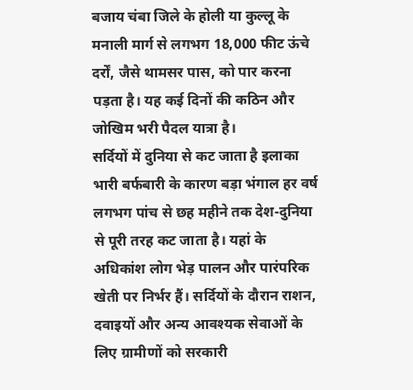बजाय चंबा जिले के होली या कुल्लू के मनाली मार्ग से लगभग 18,000 फीट ऊंचे दर्रों, जैसे थामसर पास, को पार करना पड़ता है। यह कई दिनों की कठिन और जोखिम भरी पैदल यात्रा है।
सर्दियों में दुनिया से कट जाता है इलाका
भारी बर्फबारी के कारण बड़ा भंगाल हर वर्ष लगभग पांच से छह महीने तक देश-दुनिया से पूरी तरह कट जाता है। यहां के अधिकांश लोग भेड़ पालन और पारंपरिक खेती पर निर्भर हैं। सर्दियों के दौरान राशन, दवाइयों और अन्य आवश्यक सेवाओं के लिए ग्रामीणों को सरकारी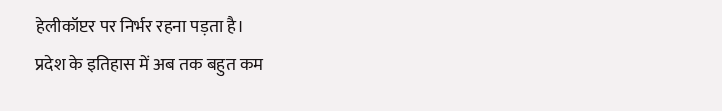हेलीकॉप्टर पर निर्भर रहना पड़ता है।
प्रदेश के इतिहास में अब तक बहुत कम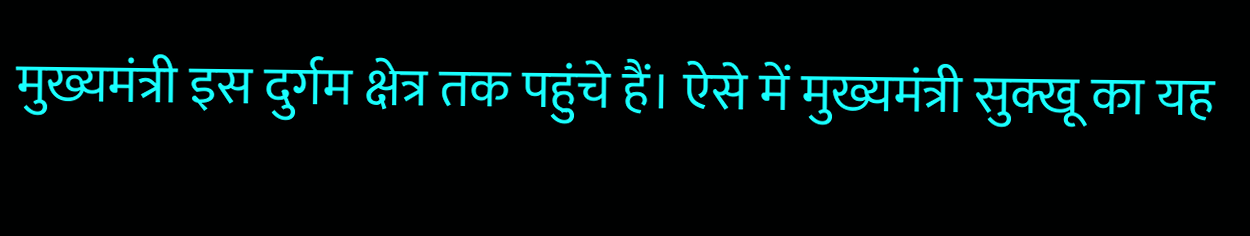मुख्यमंत्री इस दुर्गम क्षेत्र तक पहुंचे हैं। ऐसे में मुख्यमंत्री सुक्खू का यह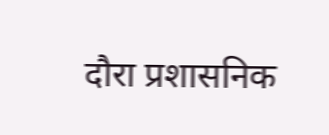दौरा प्रशासनिक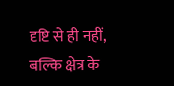दृष्टि से ही नहीं, बल्कि क्षेत्र के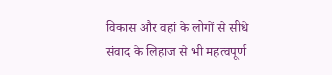विकास और वहां के लोगों से सीधे संवाद के लिहाज से भी महत्वपूर्ण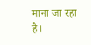माना जा रहा है।